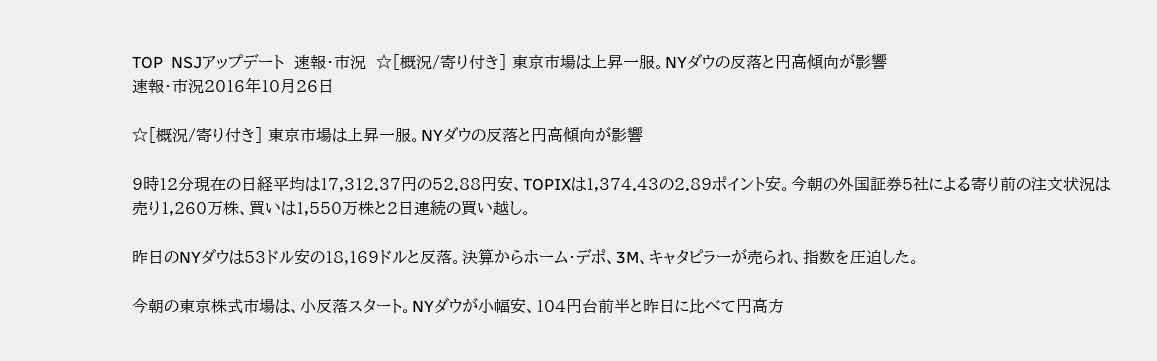TOP  NSJアップデート  速報・市況  ☆[概況/寄り付き] 東京市場は上昇一服。NYダウの反落と円高傾向が影響
速報・市況2016年10月26日

☆[概況/寄り付き] 東京市場は上昇一服。NYダウの反落と円高傾向が影響

9時12分現在の日経平均は17,312.37円の52.88円安、TOPIXは1,374.43の2.89ポイント安。今朝の外国証券5社による寄り前の注文状況は売り1,260万株、買いは1,550万株と2日連続の買い越し。

昨日のNYダウは53ドル安の18,169ドルと反落。決算からホーム・デポ、3M、キャタピラーが売られ、指数を圧迫した。

今朝の東京株式市場は、小反落スタート。NYダウが小幅安、104円台前半と昨日に比べて円高方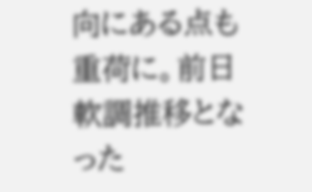向にある点も重荷に。前日軟調推移となった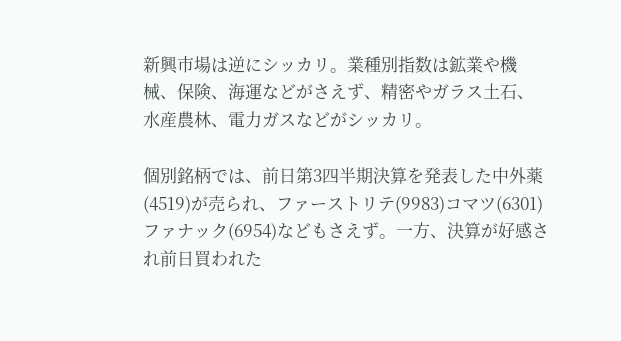新興市場は逆にシッカリ。業種別指数は鉱業や機械、保険、海運などがさえず、精密やガラス土石、水産農林、電力ガスなどがシッカリ。

個別銘柄では、前日第3四半期決算を発表した中外薬(4519)が売られ、ファーストリテ(9983)コマツ(6301)ファナック(6954)などもさえず。一方、決算が好感され前日買われた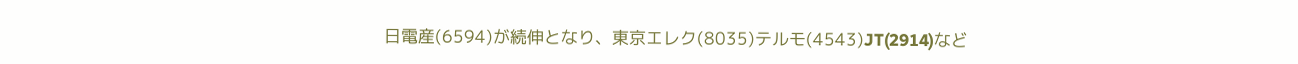日電産(6594)が続伸となり、東京エレク(8035)テルモ(4543)JT(2914)など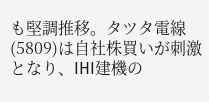も堅調推移。タツタ電線(5809)は自社株買いが刺激となり、IHI建機の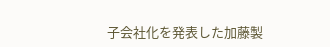子会社化を発表した加藤製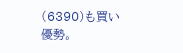(6390)も買い優勢。